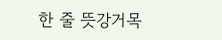한 줄 뜻강거목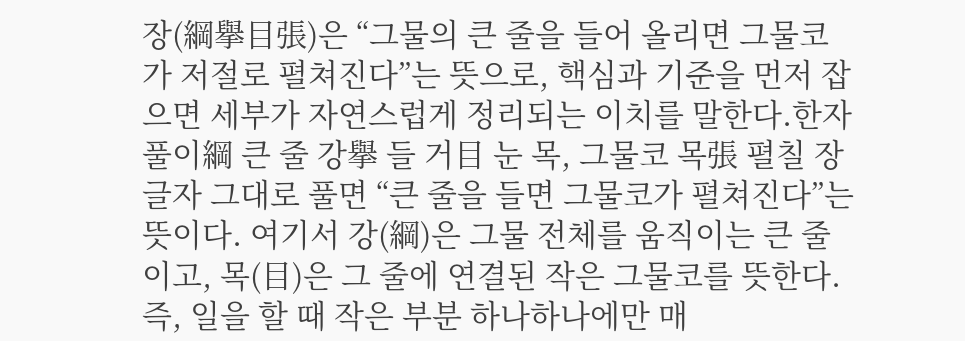장(綱擧目張)은 “그물의 큰 줄을 들어 올리면 그물코가 저절로 펼쳐진다”는 뜻으로, 핵심과 기준을 먼저 잡으면 세부가 자연스럽게 정리되는 이치를 말한다.한자 풀이綱 큰 줄 강擧 들 거目 눈 목, 그물코 목張 펼칠 장글자 그대로 풀면 “큰 줄을 들면 그물코가 펼쳐진다”는 뜻이다. 여기서 강(綱)은 그물 전체를 움직이는 큰 줄이고, 목(目)은 그 줄에 연결된 작은 그물코를 뜻한다.즉, 일을 할 때 작은 부분 하나하나에만 매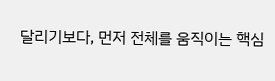달리기보다, 먼저 전체를 움직이는 핵심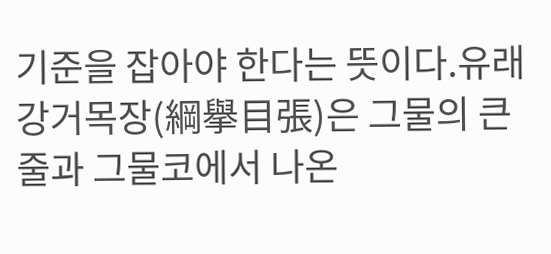기준을 잡아야 한다는 뜻이다.유래강거목장(綱擧目張)은 그물의 큰 줄과 그물코에서 나온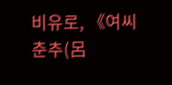비유로, 《여씨춘추(呂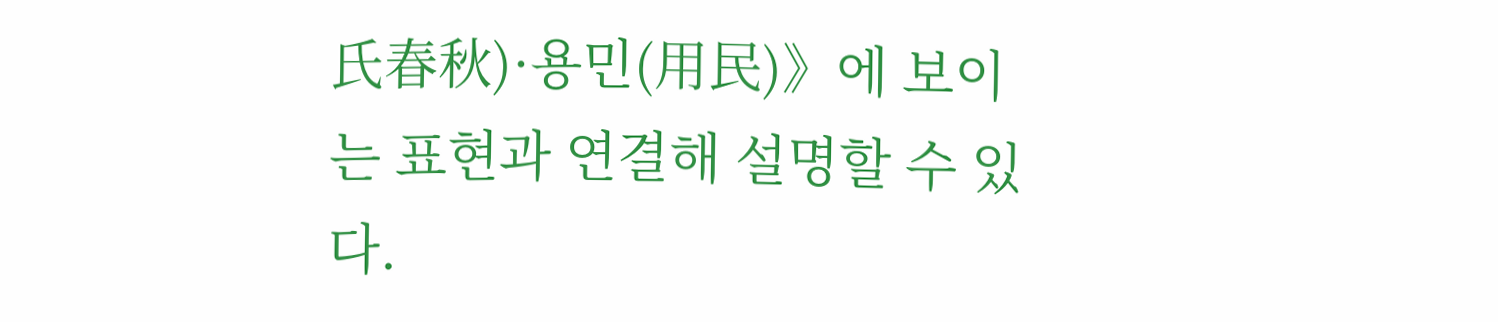氏春秋)·용민(用民)》에 보이는 표현과 연결해 설명할 수 있다.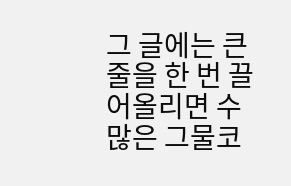그 글에는 큰 줄을 한 번 끌어올리면 수많은 그물코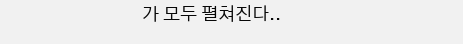가 모두 펼쳐진다..